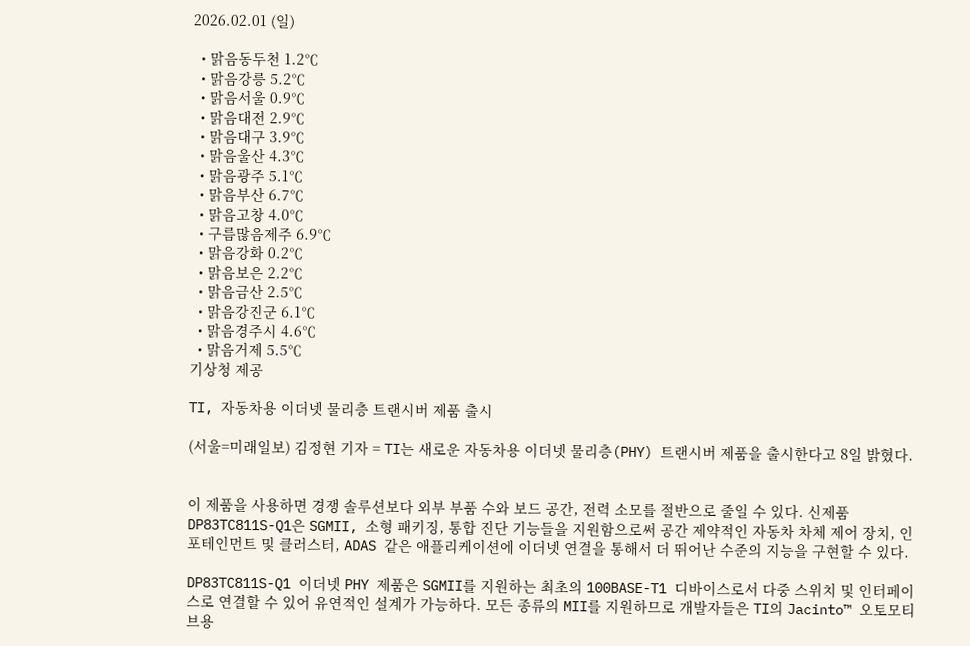2026.02.01 (일)

  • 맑음동두천 1.2℃
  • 맑음강릉 5.2℃
  • 맑음서울 0.9℃
  • 맑음대전 2.9℃
  • 맑음대구 3.9℃
  • 맑음울산 4.3℃
  • 맑음광주 5.1℃
  • 맑음부산 6.7℃
  • 맑음고창 4.0℃
  • 구름많음제주 6.9℃
  • 맑음강화 0.2℃
  • 맑음보은 2.2℃
  • 맑음금산 2.5℃
  • 맑음강진군 6.1℃
  • 맑음경주시 4.6℃
  • 맑음거제 5.5℃
기상청 제공

TI, 자동차용 이더넷 물리층 트랜시버 제품 출시

(서울=미래일보) 김정현 기자 = TI는 새로운 자동차용 이더넷 물리층(PHY) 트랜시버 제품을 출시한다고 8일 밝혔다.


이 제품을 사용하면 경쟁 솔루션보다 외부 부품 수와 보드 공간, 전력 소모를 절반으로 줄일 수 있다. 신제품 DP83TC811S-Q1은 SGMII, 소형 패키징, 통합 진단 기능들을 지원함으로써 공간 제약적인 자동차 차체 제어 장치, 인포테인먼트 및 클러스터, ADAS 같은 애플리케이션에 이더넷 연결을 통해서 더 뛰어난 수준의 지능을 구현할 수 있다.

DP83TC811S-Q1 이더넷 PHY 제품은 SGMII를 지원하는 최초의 100BASE-T1 디바이스로서 다중 스위치 및 인터페이스로 연결할 수 있어 유연적인 설계가 가능하다. 모든 종류의 MII를 지원하므로 개발자들은 TI의 Jacinto™ 오토모티브용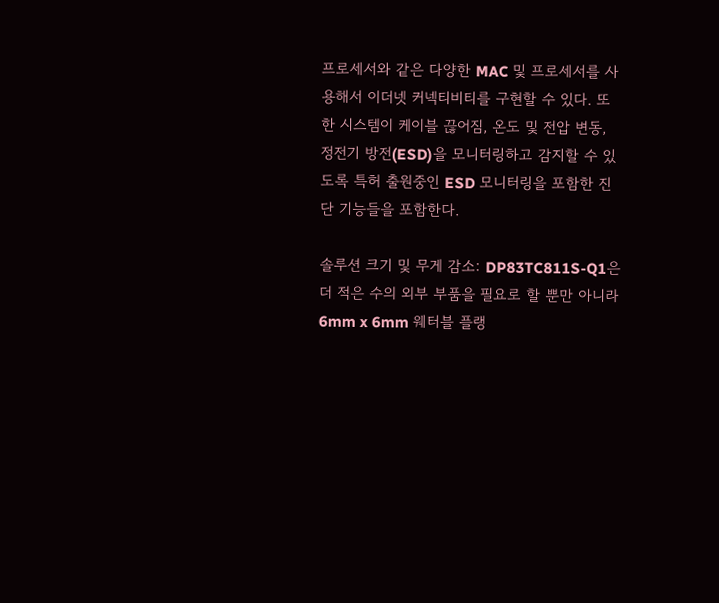프로세서와 같은 다양한 MAC 및 프로세서를 사용해서 이더넷 커넥티비티를 구현할 수 있다. 또한 시스템이 케이블 끊어짐, 온도 및 전압 변동, 정전기 방전(ESD)을 모니터링하고 감지할 수 있도록 특허 출원중인 ESD 모니터링을 포함한 진단 기능들을 포함한다.

솔루션 크기 및 무게 감소: DP83TC811S-Q1은 더 적은 수의 외부 부품을 필요로 할 뿐만 아니라 6mm x 6mm 웨터블 플랭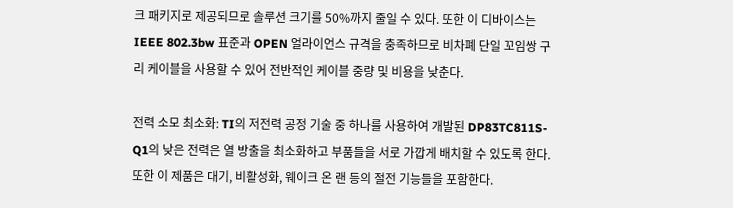크 패키지로 제공되므로 솔루션 크기를 50%까지 줄일 수 있다. 또한 이 디바이스는 IEEE 802.3bw 표준과 OPEN 얼라이언스 규격을 충족하므로 비차폐 단일 꼬임쌍 구리 케이블을 사용할 수 있어 전반적인 케이블 중량 및 비용을 낮춘다.

전력 소모 최소화: TI의 저전력 공정 기술 중 하나를 사용하여 개발된 DP83TC811S-Q1의 낮은 전력은 열 방출을 최소화하고 부품들을 서로 가깝게 배치할 수 있도록 한다. 또한 이 제품은 대기, 비활성화, 웨이크 온 랜 등의 절전 기능들을 포함한다.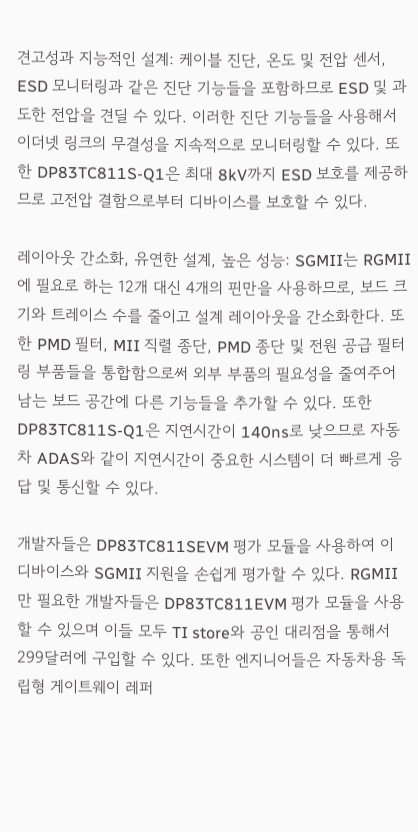견고성과 지능적인 설계: 케이블 진단, 온도 및 전압 센서, ESD 모니터링과 같은 진단 기능들을 포함하므로 ESD 및 과도한 전압을 견딜 수 있다. 이러한 진단 기능들을 사용해서 이더넷 링크의 무결성을 지속적으로 모니터링할 수 있다. 또한 DP83TC811S-Q1은 최대 8kV까지 ESD 보호를 제공하므로 고전압 결함으로부터 디바이스를 보호할 수 있다.

레이아웃 간소화, 유연한 설계, 높은 성능: SGMII는 RGMII에 필요로 하는 12개 대신 4개의 핀만을 사용하므로, 보드 크기와 트레이스 수를 줄이고 설계 레이아웃을 간소화한다. 또한 PMD 필터, MII 직렬 종단, PMD 종단 및 전원 공급 필터링 부품들을 통합함으로써 외부 부품의 필요성을 줄여주어 남는 보드 공간에 다른 기능들을 추가할 수 있다. 또한 DP83TC811S-Q1은 지연시간이 140ns로 낮으므로 자동차 ADAS와 같이 지연시간이 중요한 시스템이 더 빠르게 응답 및 통신할 수 있다.

개발자들은 DP83TC811SEVM 평가 모듈을 사용하여 이 디바이스와 SGMII 지원을 손쉽게 평가할 수 있다. RGMII만 필요한 개발자들은 DP83TC811EVM 평가 모듈을 사용할 수 있으며 이들 모두 TI store와 공인 대리점을 통해서 299달러에 구입할 수 있다. 또한 엔지니어들은 자동차용 독립형 게이트웨이 레퍼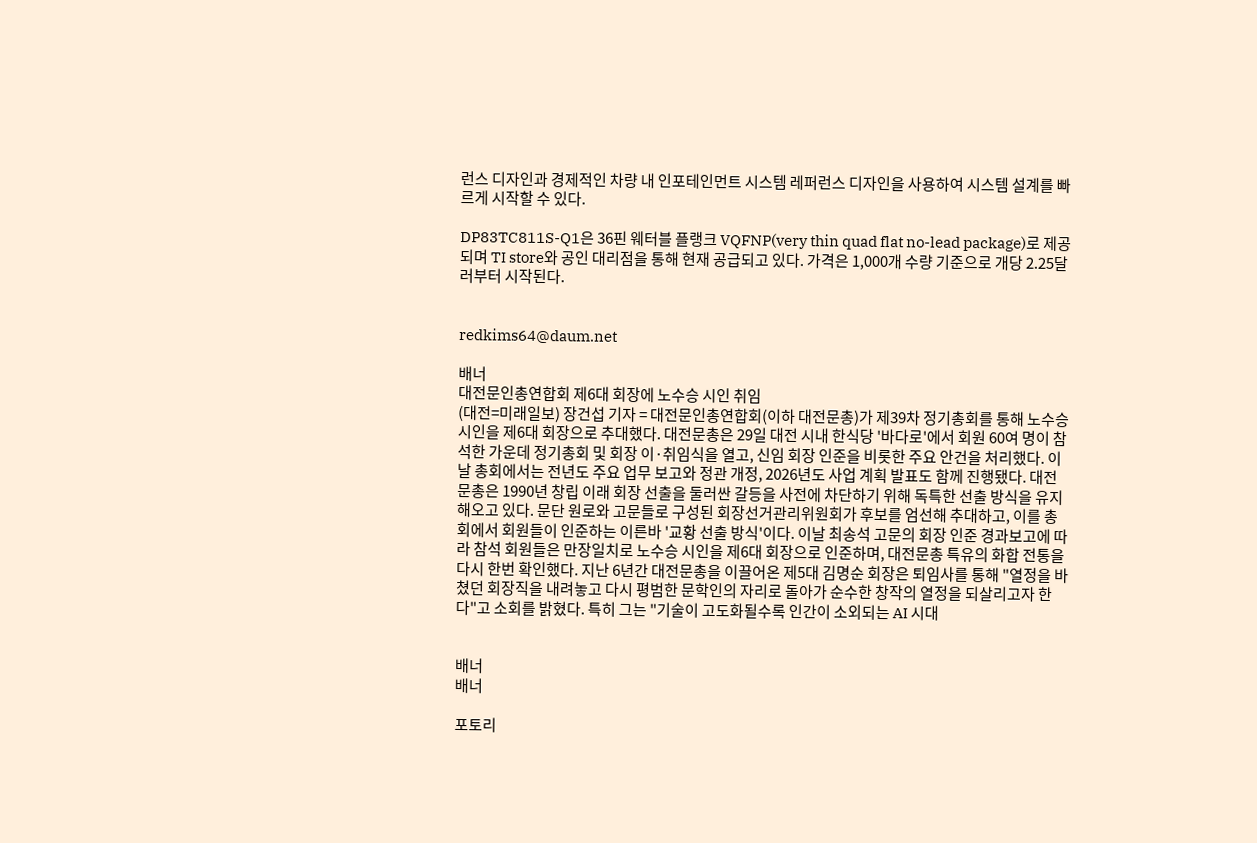런스 디자인과 경제적인 차량 내 인포테인먼트 시스템 레퍼런스 디자인을 사용하여 시스템 설계를 빠르게 시작할 수 있다.

DP83TC811S-Q1은 36핀 웨터블 플랭크 VQFNP(very thin quad flat no-lead package)로 제공되며 TI store와 공인 대리점을 통해 현재 공급되고 있다. 가격은 1,000개 수량 기준으로 개당 2.25달러부터 시작된다.


redkims64@daum.net

배너
대전문인총연합회 제6대 회장에 노수승 시인 취임
(대전=미래일보) 장건섭 기자 = 대전문인총연합회(이하 대전문총)가 제39차 정기총회를 통해 노수승 시인을 제6대 회장으로 추대했다. 대전문총은 29일 대전 시내 한식당 '바다로'에서 회원 60여 명이 참석한 가운데 정기총회 및 회장 이·취임식을 열고, 신임 회장 인준을 비롯한 주요 안건을 처리했다. 이날 총회에서는 전년도 주요 업무 보고와 정관 개정, 2026년도 사업 계획 발표도 함께 진행됐다. 대전문총은 1990년 창립 이래 회장 선출을 둘러싼 갈등을 사전에 차단하기 위해 독특한 선출 방식을 유지해오고 있다. 문단 원로와 고문들로 구성된 회장선거관리위원회가 후보를 엄선해 추대하고, 이를 총회에서 회원들이 인준하는 이른바 '교황 선출 방식'이다. 이날 최송석 고문의 회장 인준 경과보고에 따라 참석 회원들은 만장일치로 노수승 시인을 제6대 회장으로 인준하며, 대전문총 특유의 화합 전통을 다시 한번 확인했다. 지난 6년간 대전문총을 이끌어온 제5대 김명순 회장은 퇴임사를 통해 "열정을 바쳤던 회장직을 내려놓고 다시 평범한 문학인의 자리로 돌아가 순수한 창작의 열정을 되살리고자 한다"고 소회를 밝혔다. 특히 그는 "기술이 고도화될수록 인간이 소외되는 AI 시대


배너
배너

포토리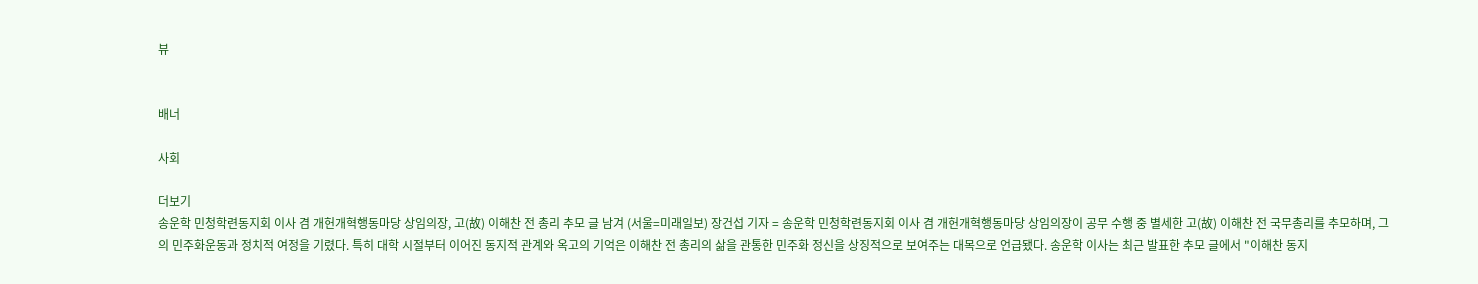뷰


배너

사회

더보기
송운학 민청학련동지회 이사 겸 개헌개혁행동마당 상임의장, 고(故) 이해찬 전 총리 추모 글 남겨 (서울=미래일보) 장건섭 기자 = 송운학 민청학련동지회 이사 겸 개헌개혁행동마당 상임의장이 공무 수행 중 별세한 고(故) 이해찬 전 국무총리를 추모하며, 그의 민주화운동과 정치적 여정을 기렸다. 특히 대학 시절부터 이어진 동지적 관계와 옥고의 기억은 이해찬 전 총리의 삶을 관통한 민주화 정신을 상징적으로 보여주는 대목으로 언급됐다. 송운학 이사는 최근 발표한 추모 글에서 "이해찬 동지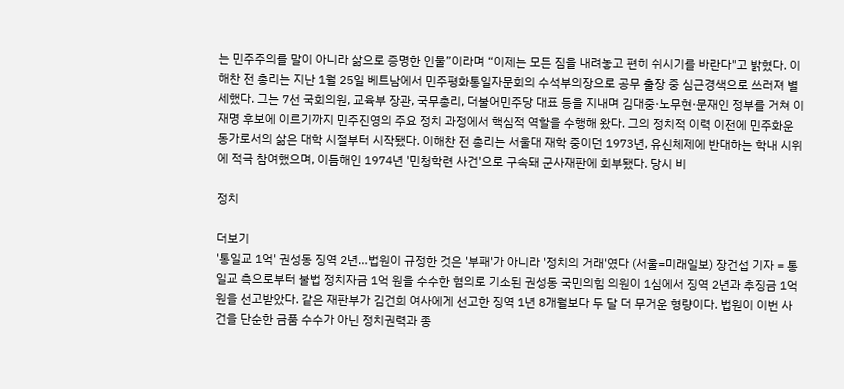는 민주주의를 말이 아니라 삶으로 증명한 인물”이라며 “이제는 모든 짐을 내려놓고 편히 쉬시기를 바란다"고 밝혔다. 이해찬 전 총리는 지난 1월 25일 베트남에서 민주평화통일자문회의 수석부의장으로 공무 출장 중 심근경색으로 쓰러져 별세했다. 그는 7선 국회의원, 교육부 장관, 국무총리, 더불어민주당 대표 등을 지내며 김대중·노무현·문재인 정부를 거쳐 이재명 후보에 이르기까지 민주진영의 주요 정치 과정에서 핵심적 역할을 수행해 왔다. 그의 정치적 이력 이전에 민주화운동가로서의 삶은 대학 시절부터 시작됐다. 이해찬 전 총리는 서울대 재학 중이던 1973년, 유신체제에 반대하는 학내 시위에 적극 참여했으며, 이듬해인 1974년 '민청학련 사건'으로 구속돼 군사재판에 회부됐다. 당시 비

정치

더보기
'통일교 1억' 권성동 징역 2년…법원이 규정한 것은 '부패'가 아니라 '정치의 거래'였다 (서울=미래일보) 장건섭 기자 = 통일교 측으로부터 불법 정치자금 1억 원을 수수한 혐의로 기소된 권성동 국민의힘 의원이 1심에서 징역 2년과 추징금 1억 원을 선고받았다. 같은 재판부가 김건희 여사에게 선고한 징역 1년 8개월보다 두 달 더 무거운 형량이다. 법원이 이번 사건을 단순한 금품 수수가 아닌 정치권력과 종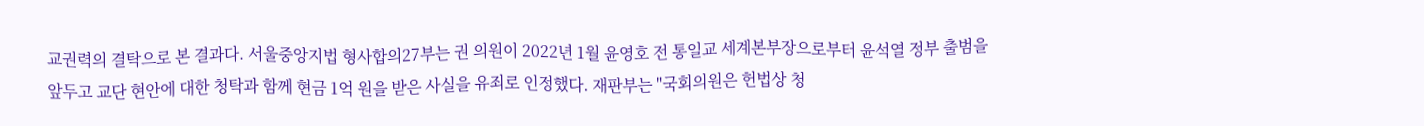교권력의 결탁으로 본 결과다. 서울중앙지법 형사합의27부는 권 의원이 2022년 1월 윤영호 전 통일교 세계본부장으로부터 윤석열 정부 출범을 앞두고 교단 현안에 대한 청탁과 함께 현금 1억 원을 받은 사실을 유죄로 인정했다. 재판부는 "국회의원은 헌법상 청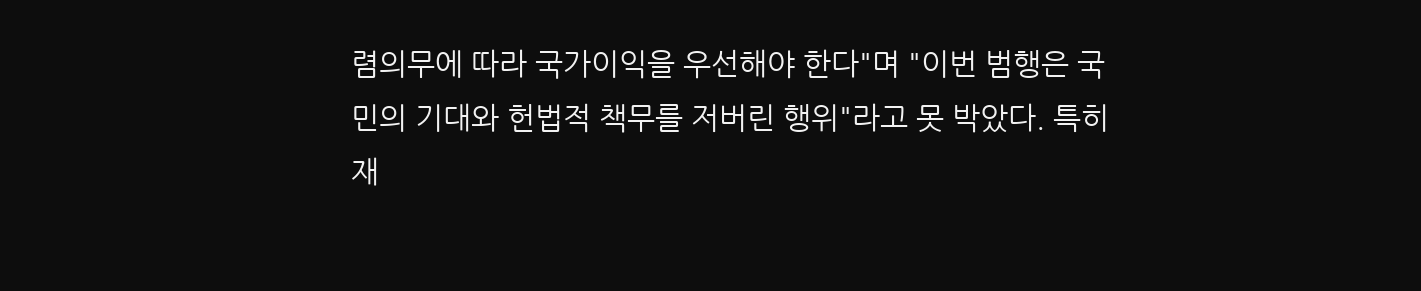렴의무에 따라 국가이익을 우선해야 한다"며 "이번 범행은 국민의 기대와 헌법적 책무를 저버린 행위"라고 못 박았다. 특히 재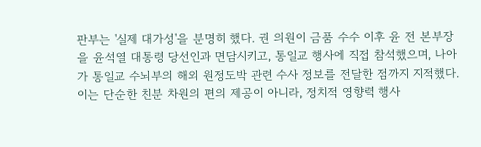판부는 '실제 대가성'을 분명히 했다. 권 의원이 금품 수수 이후 윤 전 본부장을 윤석열 대통령 당선인과 면담시키고, 통일교 행사에 직접 참석했으며, 나아가 통일교 수뇌부의 해외 원정도박 관련 수사 정보를 전달한 점까지 지적했다. 이는 단순한 친분 차원의 편의 제공이 아니라, 정치적 영향력 행사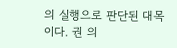의 실행으로 판단된 대목이다. 권 의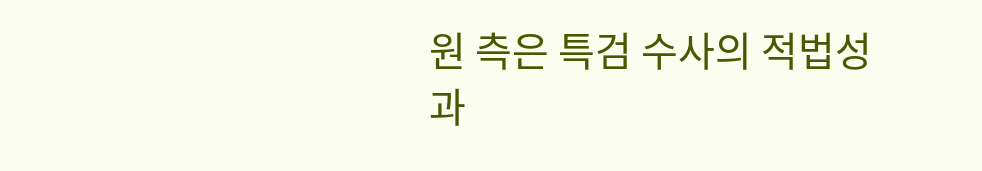원 측은 특검 수사의 적법성과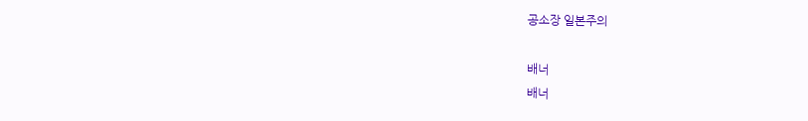공소장 일본주의

배너
배너